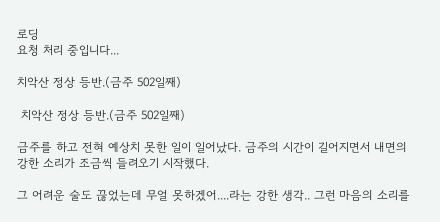로딩
요청 처리 중입니다...

치악산 정상 등반.(금주 502일째)

 치악산 정상 등반.(금주 502일째)

금주를 하고 전혀 예상치 못한 일이 일어났다. 금주의 시간이 길어지면서 내면의 강한 소리가 조금씩 들려오기 시작했다.

그 어려운 술도 끊었는데 무얼 못하겠어....라는 강한 생각.. 그런 마음의 소리를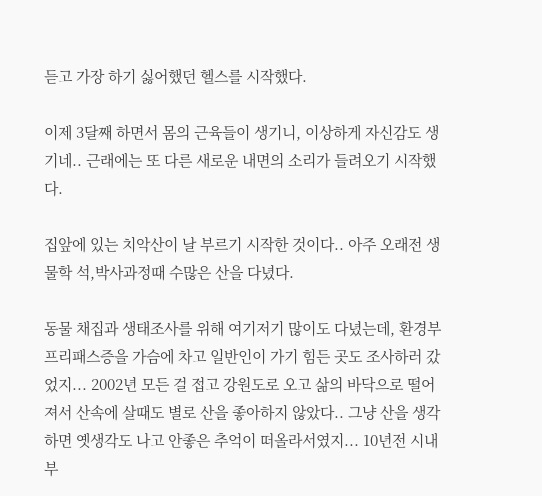듣고 가장 하기 싫어했던 헬스를 시작했다.

이제 3달째 하면서 몸의 근육들이 생기니, 이상하게 자신감도 생기네.. 근래에는 또 다른 새로운 내면의 소리가 들려오기 시작했다.

집앞에 있는 치악산이 날 부르기 시작한 것이다.. 아주 오래전 생물학 석,박사과정때 수많은 산을 다녔다.

동물 채집과 생태조사를 위해 여기저기 많이도 다녔는데, 환경부 프리패스증을 가슴에 차고 일반인이 가기 힘든 곳도 조사하러 갔었지... 2002년 모든 걸 접고 강원도로 오고 삶의 바닥으로 떨어져서 산속에 살때도 별로 산을 좋아하지 않았다.. 그냥 산을 생각하면 옛생각도 나고 안좋은 추억이 떠올라서였지... 10년전 시내 부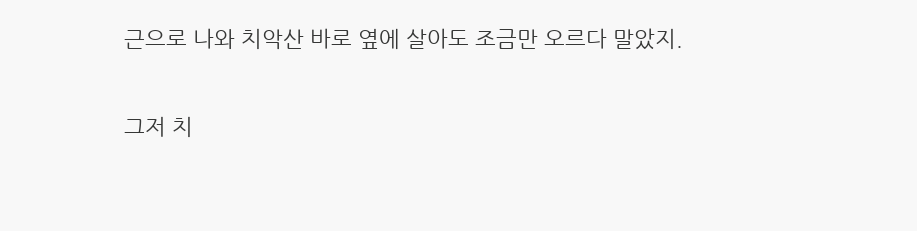근으로 나와 치악산 바로 옆에 살아도 조금만 오르다 말았지.

그저 치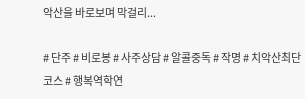악산을 바로보며 막걸리...

# 단주 # 비로봉 # 사주상담 # 알콜중독 # 작명 # 치악산최단코스 # 행복역학연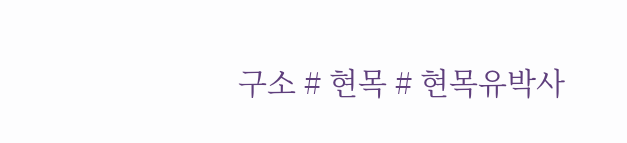구소 # 현목 # 현목유박사